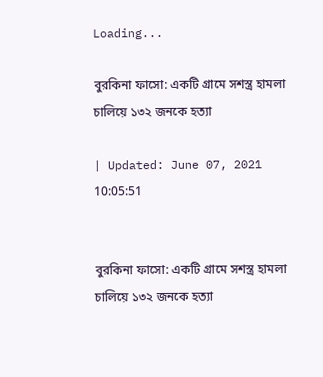Loading...

বুরকিনা ফাসো: একটি গ্রামে সশস্ত্র হামলা চালিয়ে ১৩২ জনকে হত্যা

| Updated: June 07, 2021 10:05:51


বুরকিনা ফাসো: একটি গ্রামে সশস্ত্র হামলা চালিয়ে ১৩২ জনকে হত্যা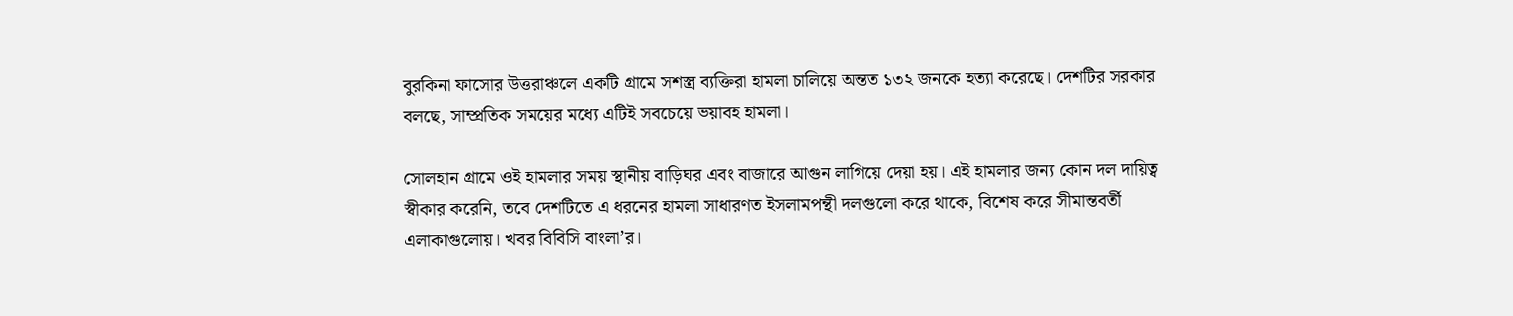বুরকিনা ফাসোর উত্তরাঞ্চলে একটি গ্রামে সশস্ত্র ব্যক্তিরা হামলা চালিয়ে অন্তত ১৩২ জনকে হত্যা করেছে। দেশটির সরকার বলছে, সাম্প্রতিক সময়ের মধ্যে এটিই সবচেয়ে ভয়াবহ হামলা।

সোলহান গ্রামে ওই হামলার সময় স্থানীয় বাড়িঘর এবং বাজারে আগুন লাগিয়ে দেয়া হয়। এই হামলার জন্য কোন দল দায়িত্ব স্বীকার করেনি, তবে দেশটিতে এ ধরনের হামলা সাধারণত ইসলামপন্থী দলগুলো করে থাকে, বিশেষ করে সীমান্তবর্তী এলাকাগুলোয়। খবর বিবিসি বাংলা’র।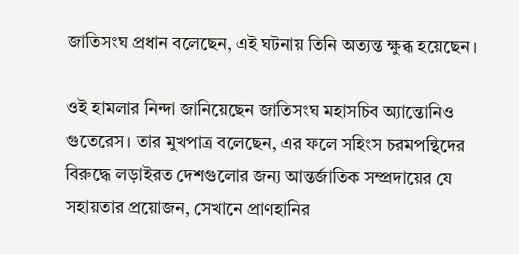জাতিসংঘ প্রধান বলেছেন, এই ঘটনায় তিনি অত্যন্ত ক্ষুব্ধ হয়েছেন।

ওই হামলার নিন্দা জানিয়েছেন জাতিসংঘ মহাসচিব অ্যান্তোনিও গুতেরেস। তার মুখপাত্র বলেছেন, এর ফলে সহিংস চরমপন্থিদের বিরুদ্ধে লড়াইরত দেশগুলোর জন্য আন্তর্জাতিক সম্প্রদায়ের যে সহায়তার প্রয়োজন, সেখানে প্রাণহানির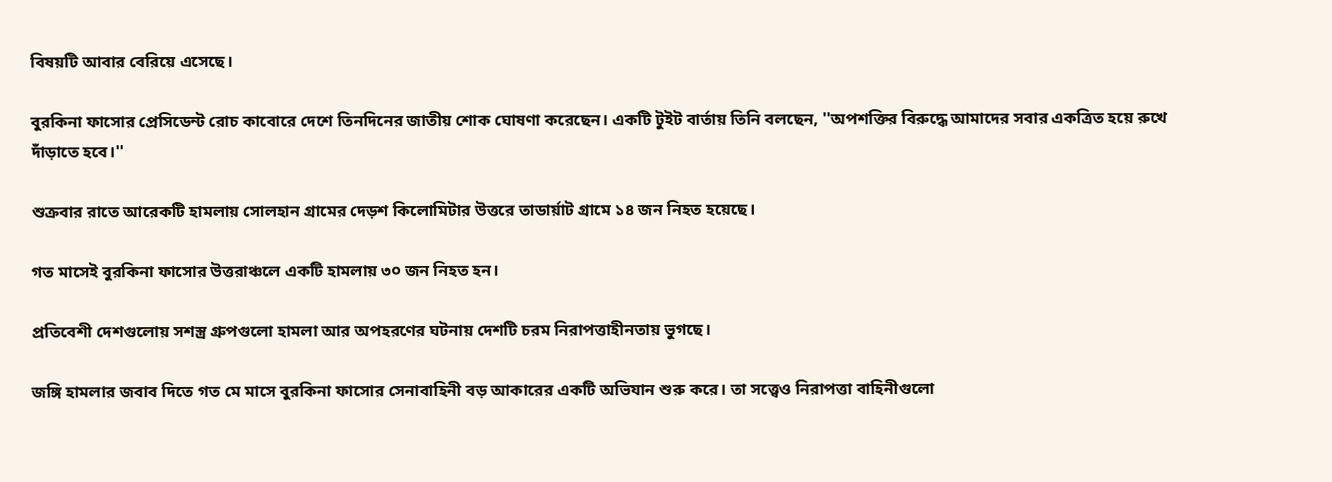বিষয়টি আবার বেরিয়ে এসেছে।

বুরকিনা ফাসোর প্রেসিডেন্ট রোচ কাবোরে দেশে তিনদিনের জাতীয় শোক ঘোষণা করেছেন। একটি টুইট বার্তায় তিনি বলছেন, ''অপশক্তির বিরুদ্ধে আমাদের সবার একত্রিত হয়ে রুখে দাঁড়াতে হবে।''

শুক্রবার রাতে আরেকটি হামলায় সোলহান গ্রামের দেড়শ কিলোমিটার উত্তরে তাডার্য়াট গ্রামে ১৪ জন নিহত হয়েছে।

গত মাসেই বুরকিনা ফাসোর উত্তরাঞ্চলে একটি হামলায় ৩০ জন নিহত হন।

প্রতিবেশী দেশগুলোয় সশস্ত্র গ্রুপগুলো হামলা আর অপহরণের ঘটনায় দেশটি চরম নিরাপত্তাহীনতায় ভুগছে।

জঙ্গি হামলার জবাব দিতে গত মে মাসে বুরকিনা ফাসোর সেনাবাহিনী বড় আকারের একটি অভিযান শুরু করে। তা সত্ত্বেও নিরাপত্তা বাহিনীগুলো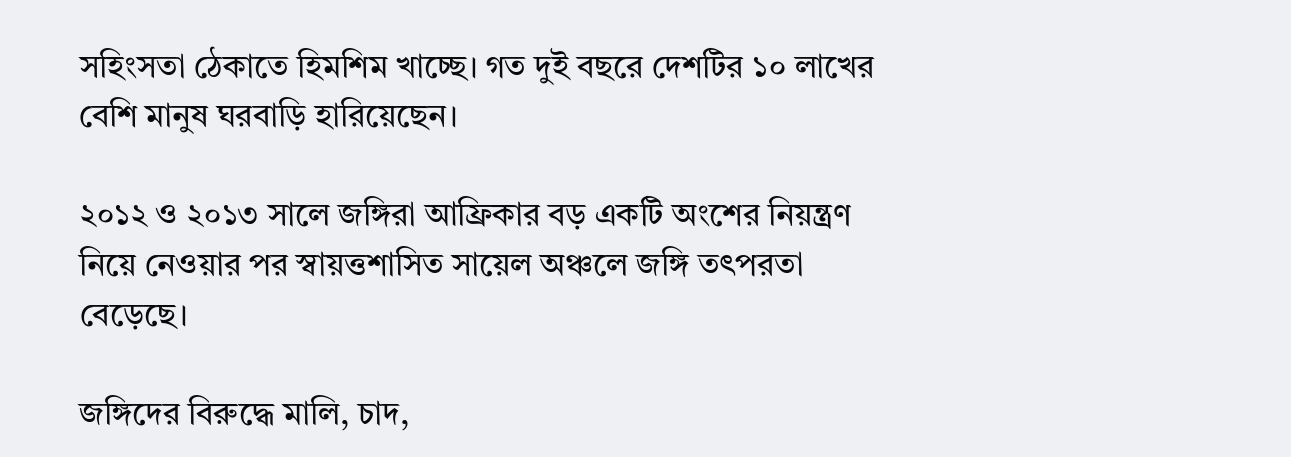সহিংসতা ঠেকাতে হিমশিম খাচ্ছে। গত দুই বছরে দেশটির ১০ লাখের বেশি মানুষ ঘরবাড়ি হারিয়েছেন।

২০১২ ও ২০১৩ সালে জঙ্গিরা আফ্রিকার বড় একটি অংশের নিয়ন্ত্রণ নিয়ে নেওয়ার পর স্বায়ত্তশাসিত সায়েল অঞ্চলে জঙ্গি তৎপরতা বেড়েছে।

জঙ্গিদের বিরুদ্ধে মালি, চাদ,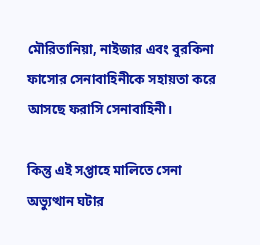মৌরিতানিয়া, নাইজার এবং বুরকিনা ফাসোর সেনাবাহিনীকে সহায়তা করে আসছে ফরাসি সেনাবাহিনী।

কিন্তু এই সপ্তাহে মালিতে সেনা অভ্যুত্থান ঘটার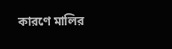কারণে মালির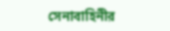সেনাবাহিনীর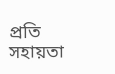প্রতি সহায়তা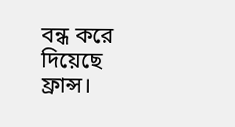বন্ধ করে দিয়েছে ফ্রান্স।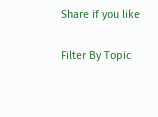Share if you like

Filter By Topic